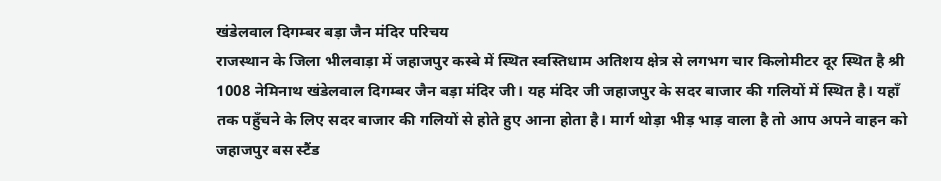खंडेलवाल दिगम्बर बड़ा जैन मंदिर परिचय
राजस्थान के जिला भीलवाड़ा में जहाजपुर कस्बे में स्थित स्वस्तिधाम अतिशय क्षेत्र से लगभग चार किलोमीटर दूर स्थित है श्री 1008 नेमिनाथ खंडेलवाल दिगम्बर जैन बड़ा मंदिर जी। यह मंदिर जी जहाजपुर के सदर बाजार की गलियों में स्थित है। यहाँ तक पहुँचने के लिए सदर बाजार की गलियों से होते हुए आना होता है। मार्ग थोड़ा भीड़ भाड़ वाला है तो आप अपने वाहन को जहाजपुर बस स्टैंड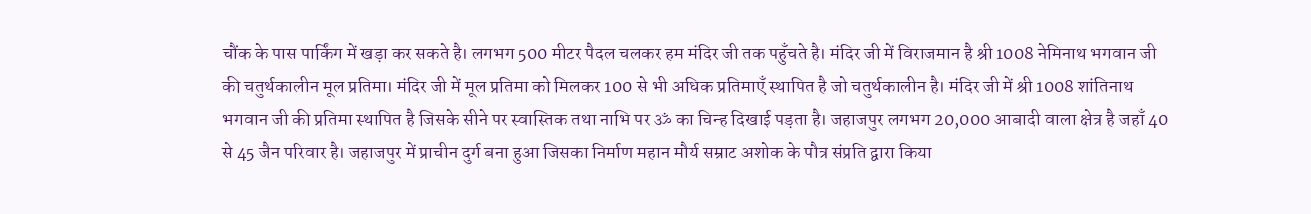चौंक के पास पार्किंग में खड़ा कर सकते है। लगभग 500 मीटर पैदल चलकर हम मंदिर जी तक पहुँचते है। मंदिर जी में विराजमान है श्री 1008 नेमिनाथ भगवान जी की चतुर्थकालीन मूल प्रतिमा। मंदिर जी में मूल प्रतिमा को मिलकर 100 से भी अधिक प्रतिमाएँ स्थापित है जो चतुर्थकालीन है। मंदिर जी में श्री 1008 शांतिनाथ भगवान जी की प्रतिमा स्थापित है जिसके सीने पर स्वास्तिक तथा नाभि पर ॐ का चिन्ह दिखाई पड़ता है। जहाजपुर लगभग 20,000 आबादी वाला क्षेत्र है जहाँ 40 से 45 जैन परिवार है। जहाजपुर में प्राचीन दुर्ग बना हुआ जिसका निर्माण महान मौर्य सम्राट अशोक के पौत्र संप्रति द्वारा किया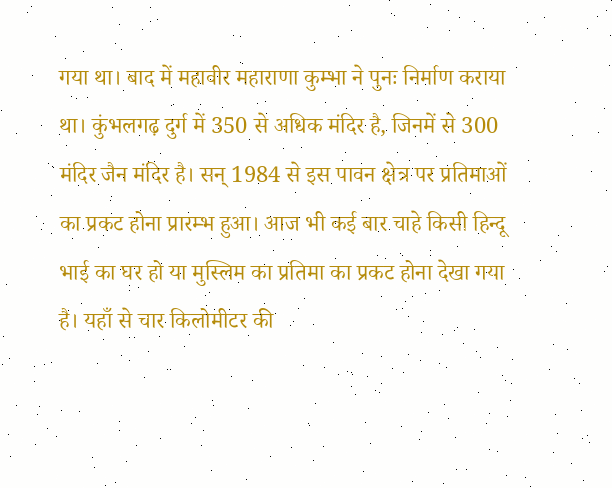गया था। बाद में महावीर महाराणा कुम्भा ने पुनः निर्माण कराया था। कुंभलगढ़ दुर्ग में 350 से अधिक मंदिर है, जिनमें से 300 मंदिर जैन मंदिर है। सन् 1984 से इस पावन क्षेत्र पर प्रतिमाओं का प्रकट होना प्रारम्भ हुआ। आज भी कई बार चाहे किसी हिन्दू भाई का घर हो या मुस्लिम का प्रतिमा का प्रकट होना देखा गया है। यहाँ से चार किलोमीटर की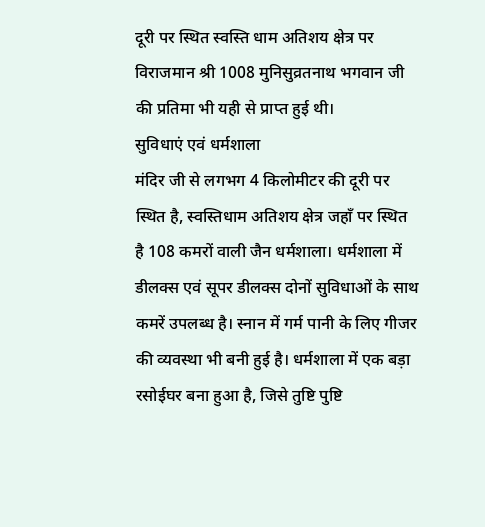दूरी पर स्थित स्वस्ति धाम अतिशय क्षेत्र पर विराजमान श्री 1008 मुनिसुव्रतनाथ भगवान जी की प्रतिमा भी यही से प्राप्त हुई थी।
सुविधाएं एवं धर्मशाला
मंदिर जी से लगभग 4 किलोमीटर की दूरी पर स्थित है, स्वस्तिधाम अतिशय क्षेत्र जहाँ पर स्थित है 108 कमरों वाली जैन धर्मशाला। धर्मशाला में डीलक्स एवं सूपर डीलक्स दोनों सुविधाओं के साथ कमरें उपलब्ध है। स्नान में गर्म पानी के लिए गीजर की व्यवस्था भी बनी हुई है। धर्मशाला में एक बड़ा रसोईघर बना हुआ है, जिसे तुष्टि पुष्टि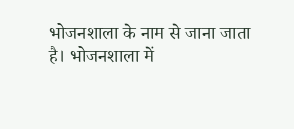भोजनशाला के नाम से जाना जाता है। भोजनशाला में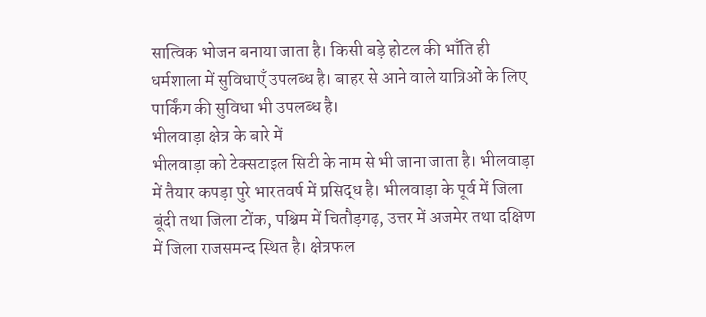सात्विक भोजन बनाया जाता है। किसी बड़े होटल की भाँति ही धर्मशाला में सुविधाएँ उपलब्ध है। बाहर से आने वाले यात्रिओं के लिए पार्किंग की सुविधा भी उपलब्ध है।
भीलवाड़ा क्षेत्र के बारे में
भीलवाड़ा को टेक्सटाइल सिटी के नाम से भी जाना जाता है। भीलवाड़ा में तैयार कपड़ा पुरे भारतवर्ष में प्रसिद्ध है। भीलवाड़ा के पूर्व में जिला बूंदी तथा जिला टोंक, पश्चिम में चितौड़गढ़, उत्तर में अजमेर तथा दक्षिण में जिला राजसमन्द स्थित है। क्षेत्रफल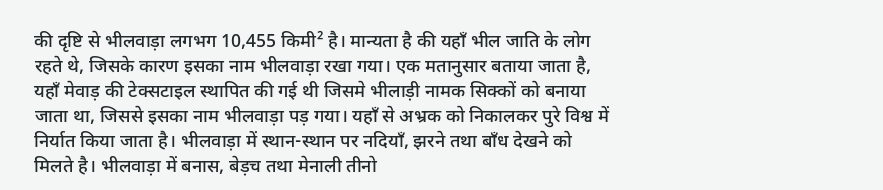की दृष्टि से भीलवाड़ा लगभग 10,455 किमी² है। मान्यता है की यहाँ भील जाति के लोग रहते थे, जिसके कारण इसका नाम भीलवाड़ा रखा गया। एक मतानुसार बताया जाता है, यहाँ मेवाड़ की टेक्सटाइल स्थापित की गई थी जिसमे भीलाड़ी नामक सिक्कों को बनाया जाता था, जिससे इसका नाम भीलवाड़ा पड़ गया। यहाँ से अभ्रक को निकालकर पुरे विश्व में निर्यात किया जाता है। भीलवाड़ा में स्थान-स्थान पर नदियाँ, झरने तथा बाँध देखने को मिलते है। भीलवाड़ा में बनास, बेड़च तथा मेनाली तीनो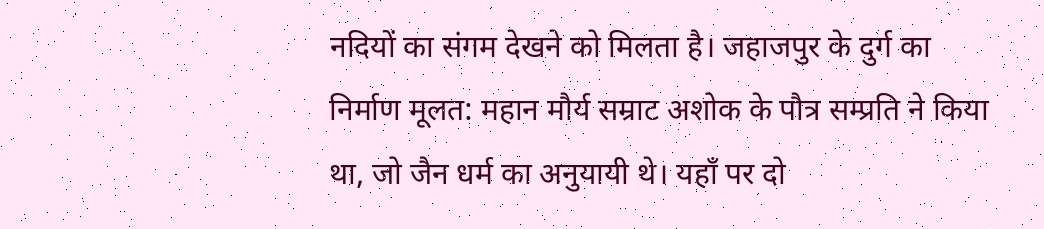नदियों का संगम देखने को मिलता है। जहाजपुर के दुर्ग का निर्माण मूलत: महान मौर्य सम्राट अशोक के पौत्र सम्प्रति ने किया था, जो जैन धर्म का अनुयायी थे। यहाँ पर दो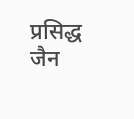प्रसिद्ध जैन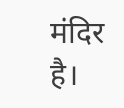मंदिर है।